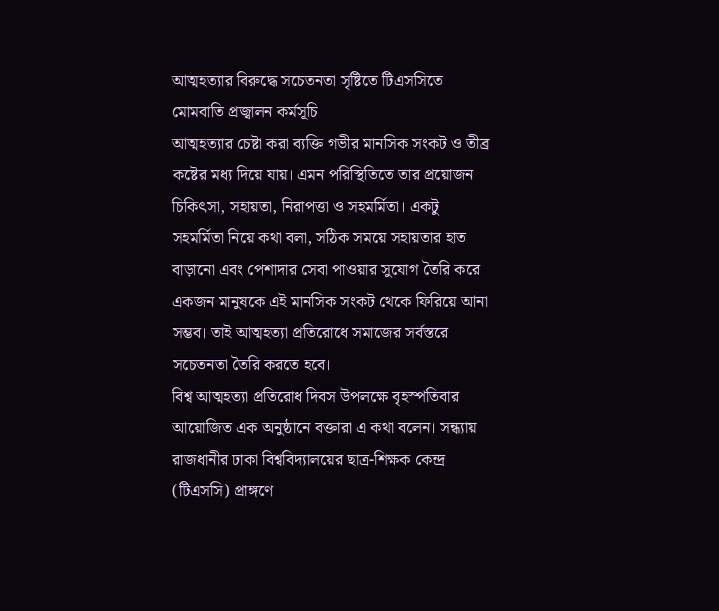আত্মহত্যার বিরুদ্ধে সচেতনতা সৃষ্টিতে টিএসসিতে মোমবাতি প্রজ্বালন কর্মসূচি
আত্মহত্যার চেষ্টা করা ব্যক্তি গভীর মানসিক সংকট ও তীব্র কষ্টের মধ্য দিয়ে যায়। এমন পরিস্থিতিতে তার প্রয়োজন চিকিৎসা, সহায়তা, নিরাপত্তা ও সহমর্মিতা। একটু সহমর্মিতা নিয়ে কথা বলা, সঠিক সময়ে সহায়তার হাত বাড়ানো এবং পেশাদার সেবা পাওয়ার সুযোগ তৈরি করে একজন মানুষকে এই মানসিক সংকট থেকে ফিরিয়ে আনা সম্ভব। তাই আত্মহত্যা প্রতিরোধে সমাজের সর্বস্তরে সচেতনতা তৈরি করতে হবে।
বিশ্ব আত্মহত্যা প্রতিরোধ দিবস উপলক্ষে বৃহস্পতিবার আয়োজিত এক অনুষ্ঠানে বক্তারা এ কথা বলেন। সন্ধ্যায় রাজধানীর ঢাকা বিশ্ববিদ্যালয়ের ছাত্র-শিক্ষক কেন্দ্র (টিএসসি) প্রাঙ্গণে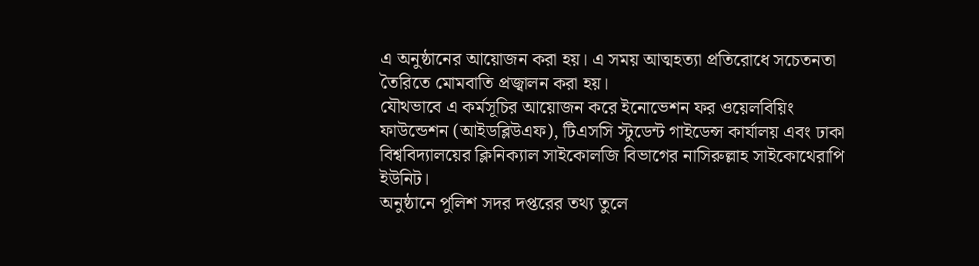এ অনুষ্ঠানের আয়োজন করা হয়। এ সময় আত্মহত্যা প্রতিরোধে সচেতনতা তৈরিতে মোমবাতি প্রজ্বালন করা হয়।
যৌথভাবে এ কর্মসূচির আয়োজন করে ইনোভেশন ফর ওয়েলবিয়িং ফাউন্ডেশন (আইডব্লিউএফ), টিএসসি স্টুডেন্ট গাইডেন্স কার্যালয় এবং ঢাকা বিশ্ববিদ্যালয়ের ক্লিনিক্যাল সাইকোলজি বিভাগের নাসিরুল্লাহ সাইকোথেরাপি ইউনিট।
অনুষ্ঠানে পুলিশ সদর দপ্তরের তথ্য তুলে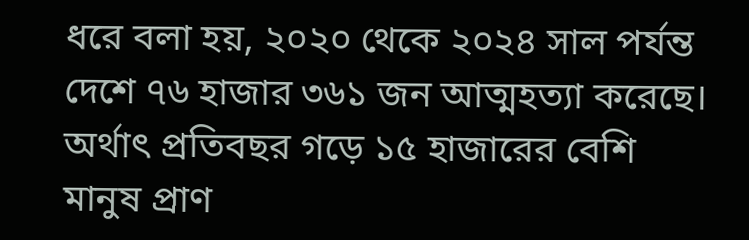ধরে বলা হয়, ২০২০ থেকে ২০২৪ সাল পর্যন্ত দেশে ৭৬ হাজার ৩৬১ জন আত্মহত্যা করেছে। অর্থাৎ প্রতিবছর গড়ে ১৫ হাজারের বেশি মানুষ প্রাণ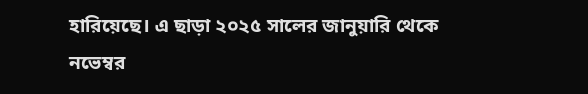হারিয়েছে। এ ছাড়া ২০২৫ সালের জানুয়ারি থেকে নভেম্বর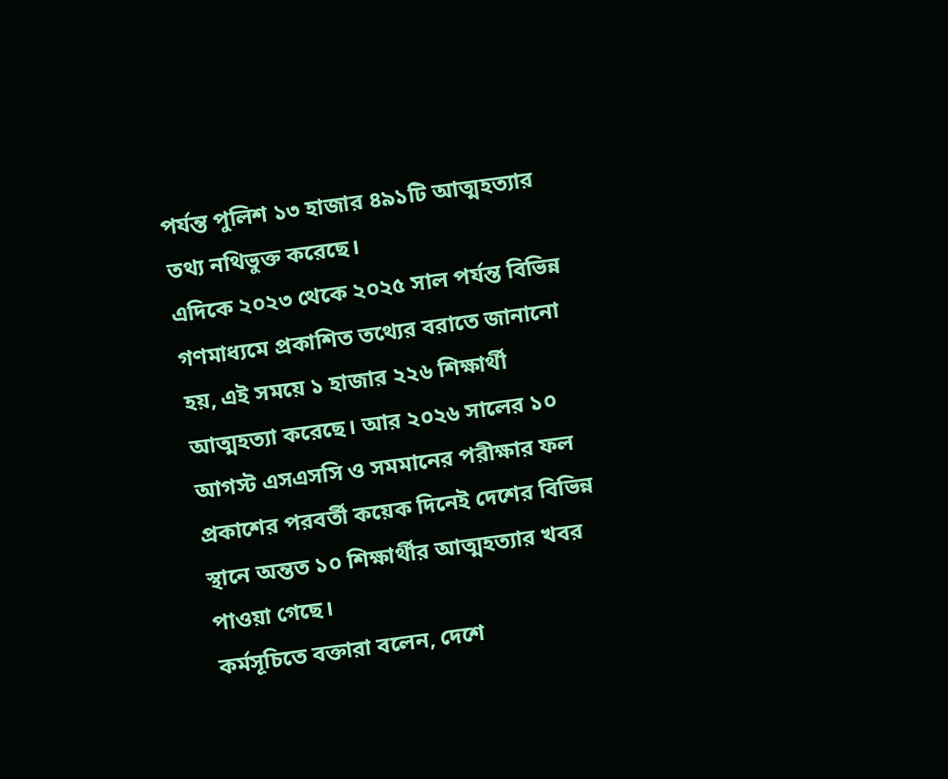পর্যন্ত পুলিশ ১৩ হাজার ৪৯১টি আত্মহত্যার তথ্য নথিভুক্ত করেছে।
এদিকে ২০২৩ থেকে ২০২৫ সাল পর্যন্ত বিভিন্ন গণমাধ্যমে প্রকাশিত তথ্যের বরাতে জানানো হয়, এই সময়ে ১ হাজার ২২৬ শিক্ষার্থী আত্মহত্যা করেছে। আর ২০২৬ সালের ১০ আগস্ট এসএসসি ও সমমানের পরীক্ষার ফল প্রকাশের পরবর্তী কয়েক দিনেই দেশের বিভিন্ন স্থানে অন্তত ১০ শিক্ষার্থীর আত্মহত্যার খবর পাওয়া গেছে।
কর্মসূচিতে বক্তারা বলেন, দেশে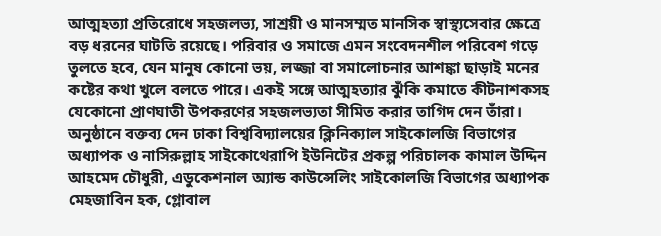আত্মহত্যা প্রতিরোধে সহজলভ্য, সাশ্রয়ী ও মানসম্মত মানসিক স্বাস্থ্যসেবার ক্ষেত্রে বড় ধরনের ঘাটতি রয়েছে। পরিবার ও সমাজে এমন সংবেদনশীল পরিবেশ গড়ে তুলতে হবে, যেন মানুষ কোনো ভয়, লজ্জা বা সমালোচনার আশঙ্কা ছাড়াই মনের কষ্টের কথা খুলে বলতে পারে। একই সঙ্গে আত্মহত্যার ঝুঁকি কমাতে কীটনাশকসহ যেকোনো প্রাণঘাতী উপকরণের সহজলভ্যতা সীমিত করার তাগিদ দেন তাঁরা।
অনুষ্ঠানে বক্তব্য দেন ঢাকা বিশ্ববিদ্যালয়ের ক্লিনিক্যাল সাইকোলজি বিভাগের অধ্যাপক ও নাসিরুল্লাহ সাইকোথেরাপি ইউনিটের প্রকল্প পরিচালক কামাল উদ্দিন আহমেদ চৌধুরী, এডুকেশনাল অ্যান্ড কাউন্সেলিং সাইকোলজি বিভাগের অধ্যাপক মেহজাবিন হক, গ্লোবাল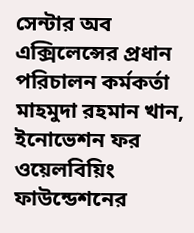সেন্টার অব এক্সিলেন্সের প্রধান পরিচালন কর্মকর্তা মাহমুদা রহমান খান, ইনোভেশন ফর ওয়েলবিয়িং ফাউন্ডেশনের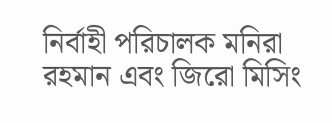নির্বাহী পরিচালক মনিরা রহমান এবং জিরো মিসিং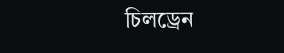চিলড্রেন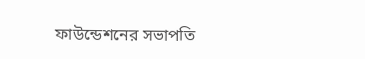ফাউন্ডেশনের সভাপতি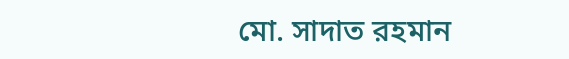মো. সাদাত রহমান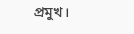প্রমুখ।